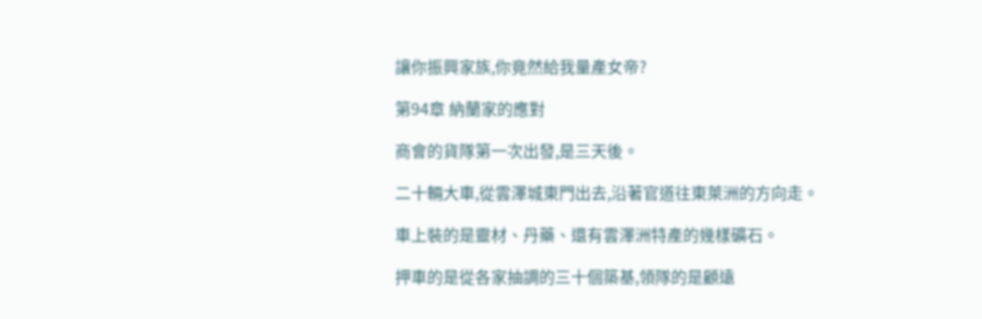讓你振興家族,你竟然給我量產女帝?

第94章 納蘭家的應對

商會的貨隊第一次出發,是三天後。

二十輛大車,從雲澤城東門出去,沿著官道往東萊洲的方向走。

車上裝的是靈材、丹藥、還有雲澤洲特產的幾樣礦石。

押車的是從各家抽調的三十個築基,領隊的是顧遠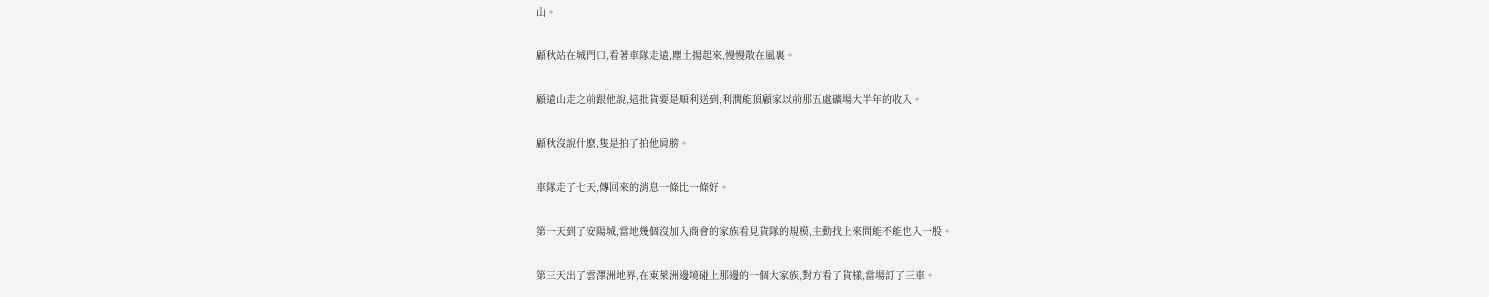山。

顧秋站在城門口,看著車隊走遠,塵土揚起來,慢慢散在風裏。

顧遠山走之前跟他說,這批貨要是順利送到,利潤能頂顧家以前那五處礦場大半年的收入。

顧秋沒說什麽,隻是拍了拍他肩膀。

車隊走了七天,傳回來的消息一條比一條好。

第一天到了安陽城,當地幾個沒加入商會的家族看見貨隊的規模,主動找上來問能不能也入一股。

第三天出了雲澤洲地界,在東萊洲邊境碰上那邊的一個大家族,對方看了貨樣,當場訂了三車。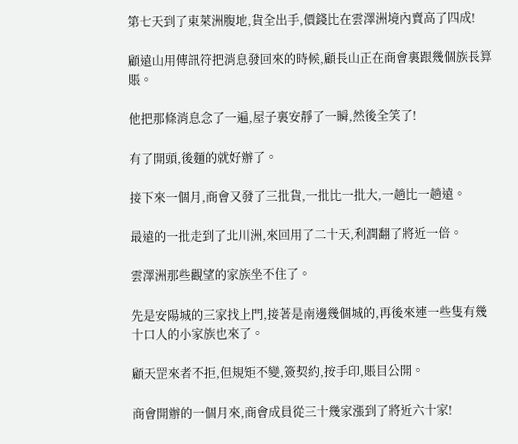第七天到了東萊洲腹地,貨全出手,價錢比在雲澤洲境內賣高了四成!

顧遠山用傳訊符把消息發回來的時候,顧長山正在商會裏跟幾個族長算賬。

他把那條消息念了一遍,屋子裏安靜了一瞬,然後全笑了!

有了開頭,後麵的就好辦了。

接下來一個月,商會又發了三批貨,一批比一批大,一趟比一趟遠。

最遠的一批走到了北川洲,來回用了二十天,利潤翻了將近一倍。

雲澤洲那些觀望的家族坐不住了。

先是安陽城的三家找上門,接著是南邊幾個城的,再後來連一些隻有幾十口人的小家族也來了。

顧天罡來者不拒,但規矩不變,簽契約,按手印,賬目公開。

商會開辦的一個月來,商會成員從三十幾家漲到了將近六十家!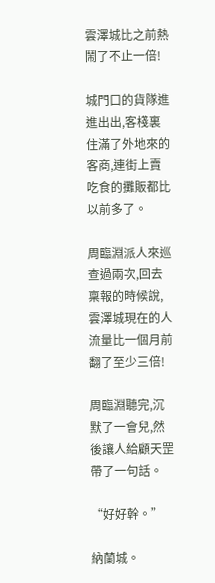雲澤城比之前熱鬧了不止一倍!

城門口的貨隊進進出出,客棧裏住滿了外地來的客商,連街上賣吃食的攤販都比以前多了。

周臨淵派人來巡查過兩次,回去稟報的時候說,雲澤城現在的人流量比一個月前翻了至少三倍!

周臨淵聽完,沉默了一會兒,然後讓人給顧天罡帶了一句話。

“好好幹。”

納蘭城。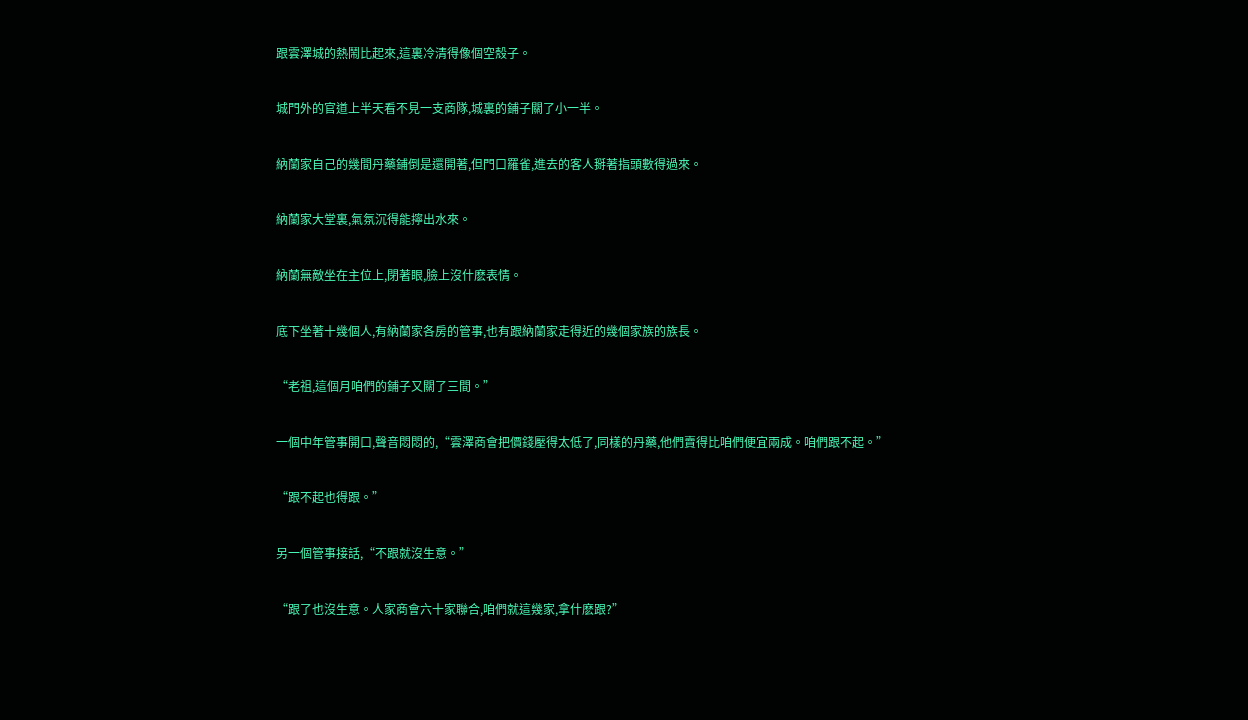跟雲澤城的熱鬧比起來,這裏冷清得像個空殼子。

城門外的官道上半天看不見一支商隊,城裏的鋪子關了小一半。

納蘭家自己的幾間丹藥鋪倒是還開著,但門口羅雀,進去的客人掰著指頭數得過來。

納蘭家大堂裏,氣氛沉得能擰出水來。

納蘭無敵坐在主位上,閉著眼,臉上沒什麽表情。

底下坐著十幾個人,有納蘭家各房的管事,也有跟納蘭家走得近的幾個家族的族長。

“老祖,這個月咱們的鋪子又關了三間。”

一個中年管事開口,聲音悶悶的,“雲澤商會把價錢壓得太低了,同樣的丹藥,他們賣得比咱們便宜兩成。咱們跟不起。”

“跟不起也得跟。”

另一個管事接話,“不跟就沒生意。”

“跟了也沒生意。人家商會六十家聯合,咱們就這幾家,拿什麽跟?”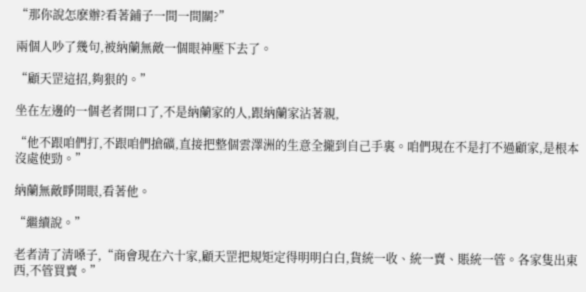“那你說怎麽辦?看著鋪子一間一間關?”

兩個人吵了幾句,被納蘭無敵一個眼神壓下去了。

“顧天罡這招,夠狠的。”

坐在左邊的一個老者開口了,不是納蘭家的人,跟納蘭家沾著親,

“他不跟咱們打,不跟咱們搶礦,直接把整個雲澤洲的生意全攏到自己手裏。咱們現在不是打不過顧家,是根本沒處使勁。”

納蘭無敵睜開眼,看著他。

“繼續說。”

老者清了清嗓子,“商會現在六十家,顧天罡把規矩定得明明白白,貨統一收、統一賣、賬統一管。各家隻出東西,不管買賣。”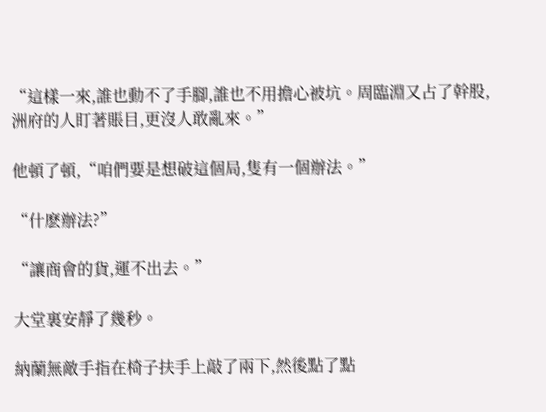“這樣一來,誰也動不了手腳,誰也不用擔心被坑。周臨淵又占了幹股,洲府的人盯著賬目,更沒人敢亂來。”

他頓了頓,“咱們要是想破這個局,隻有一個辦法。”

“什麽辦法?”

“讓商會的貨,運不出去。”

大堂裏安靜了幾秒。

納蘭無敵手指在椅子扶手上敲了兩下,然後點了點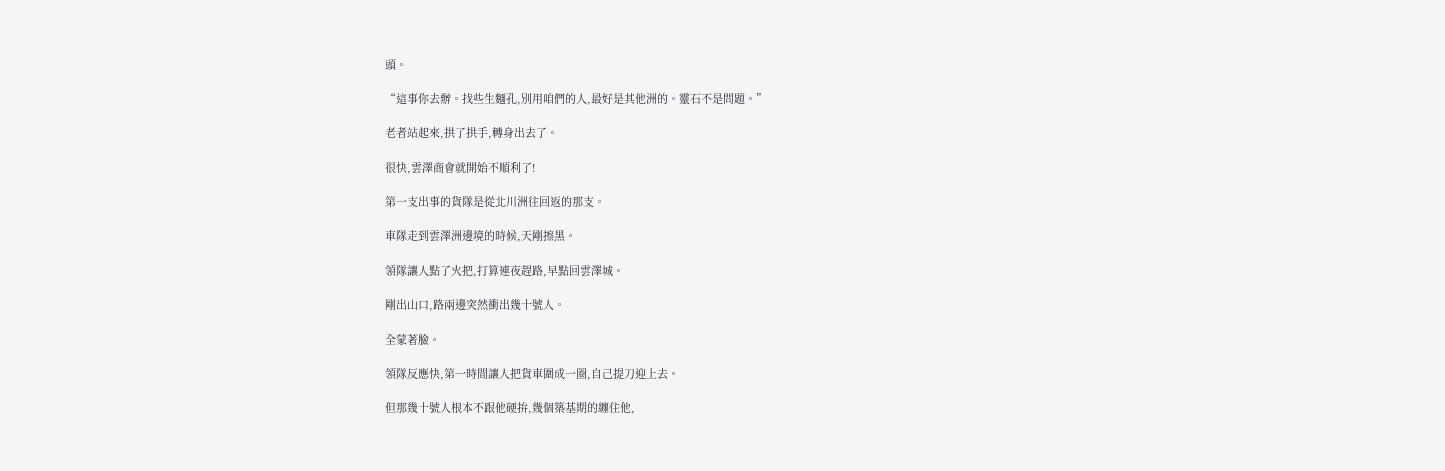頭。

“這事你去辦。找些生麵孔,別用咱們的人,最好是其他洲的。靈石不是問題。”

老者站起來,拱了拱手,轉身出去了。

很快,雲澤商會就開始不順利了!

第一支出事的貨隊是從北川洲往回返的那支。

車隊走到雲澤洲邊境的時候,天剛擦黑。

領隊讓人點了火把,打算連夜趕路,早點回雲澤城。

剛出山口,路兩邊突然衝出幾十號人。

全蒙著臉。

領隊反應快,第一時間讓人把貨車圍成一圈,自己提刀迎上去。

但那幾十號人根本不跟他硬拚,幾個築基期的纏住他,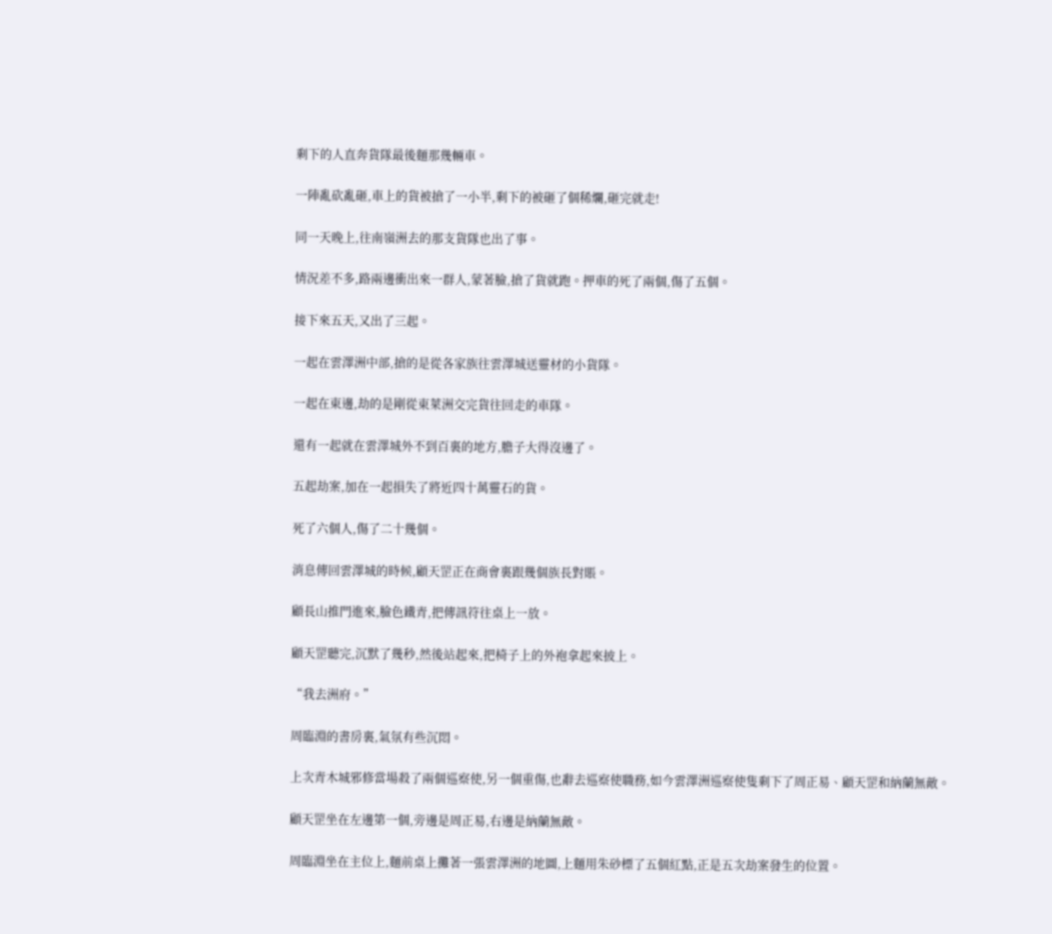剩下的人直奔貨隊最後麵那幾輛車。

一陣亂砍亂砸,車上的貨被搶了一小半,剩下的被砸了個稀爛,砸完就走!

同一天晚上,往南嶺洲去的那支貨隊也出了事。

情況差不多,路兩邊衝出來一群人,蒙著臉,搶了貨就跑。押車的死了兩個,傷了五個。

接下來五天,又出了三起。

一起在雲澤洲中部,搶的是從各家族往雲澤城送靈材的小貨隊。

一起在東邊,劫的是剛從東萊洲交完貨往回走的車隊。

還有一起就在雲澤城外不到百裏的地方,膽子大得沒邊了。

五起劫案,加在一起損失了將近四十萬靈石的貨。

死了六個人,傷了二十幾個。

消息傳回雲澤城的時候,顧天罡正在商會裏跟幾個族長對賬。

顧長山推門進來,臉色鐵青,把傳訊符往桌上一放。

顧天罡聽完,沉默了幾秒,然後站起來,把椅子上的外袍拿起來披上。

“我去洲府。”

周臨淵的書房裏,氣氛有些沉悶。

上次青木城邪修當場殺了兩個巡察使,另一個重傷,也辭去巡察使職務,如今雲澤洲巡察使隻剩下了周正易、顧天罡和納蘭無敵。

顧天罡坐在左邊第一個,旁邊是周正易,右邊是納蘭無敵。

周臨淵坐在主位上,麵前桌上攤著一張雲澤洲的地圖,上麵用朱砂標了五個紅點,正是五次劫案發生的位置。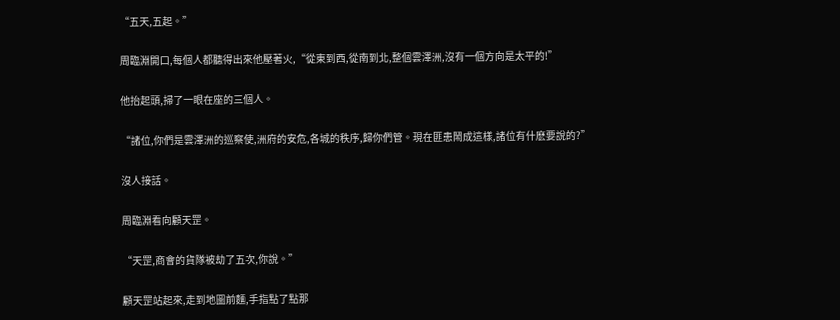“五天,五起。”

周臨淵開口,每個人都聽得出來他壓著火,“從東到西,從南到北,整個雲澤洲,沒有一個方向是太平的!”

他抬起頭,掃了一眼在座的三個人。

“諸位,你們是雲澤洲的巡察使,洲府的安危,各城的秩序,歸你們管。現在匪患鬧成這樣,諸位有什麽要說的?”

沒人接話。

周臨淵看向顧天罡。

“天罡,商會的貨隊被劫了五次,你說。”

顧天罡站起來,走到地圖前麵,手指點了點那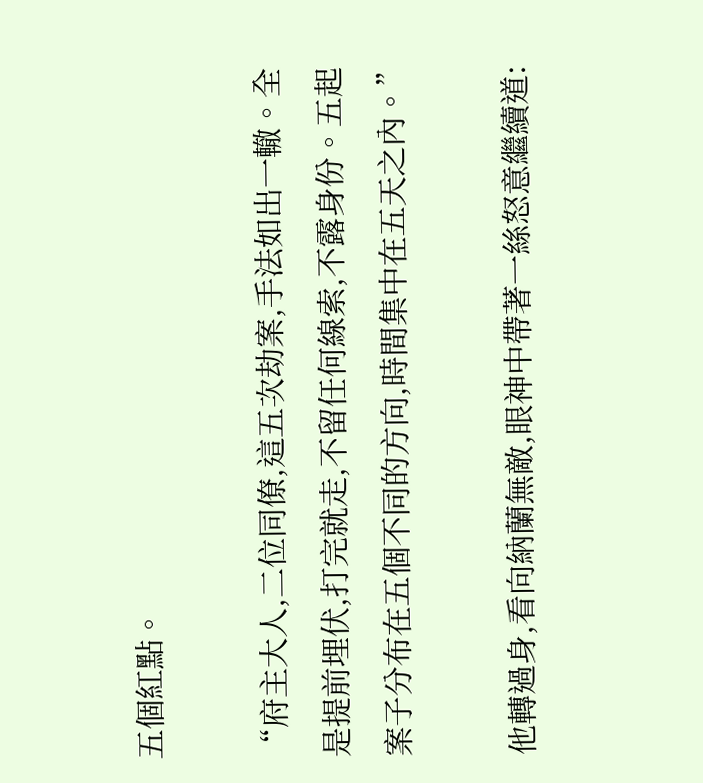五個紅點。

“府主大人,二位同僚,這五次劫案,手法如出一轍。全是提前埋伏,打完就走,不留任何線索,不露身份。五起案子分布在五個不同的方向,時間集中在五天之內。”

他轉過身,看向納蘭無敵,眼神中帶著一絲怒意繼續道: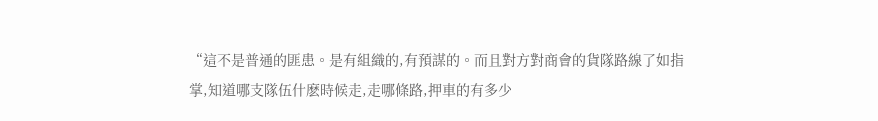“這不是普通的匪患。是有組織的,有預謀的。而且對方對商會的貨隊路線了如指掌,知道哪支隊伍什麽時候走,走哪條路,押車的有多少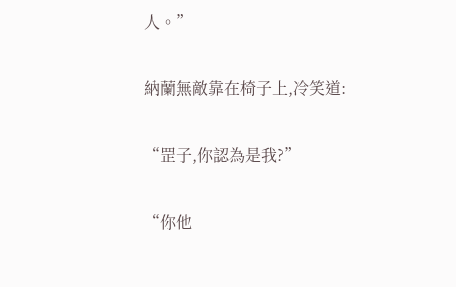人。”

納蘭無敵靠在椅子上,冷笑道:

“罡子,你認為是我?”

“你他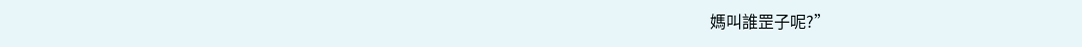媽叫誰罡子呢?”